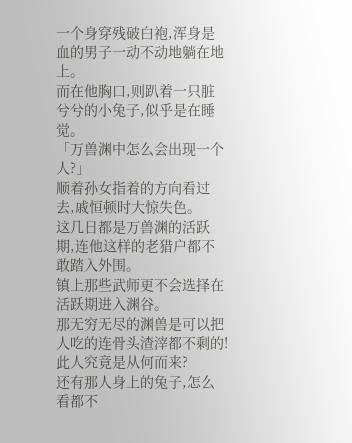一个身穿残破白袍,浑身是血的男子一动不动地躺在地上。
而在他胸口,则趴着一只脏兮兮的小兔子,似乎是在睡觉。
「万兽渊中怎么会出现一个人?」
顺着孙女指着的方向看过去,戚恒顿时大惊失色。
这几日都是万兽渊的活跃期,连他这样的老猎户都不敢踏入外围。
镇上那些武师更不会选择在活跃期进入渊谷。
那无穷无尽的渊兽是可以把人吃的连骨头渣滓都不剩的!
此人究竟是从何而来?
还有那人身上的兔子,怎么看都不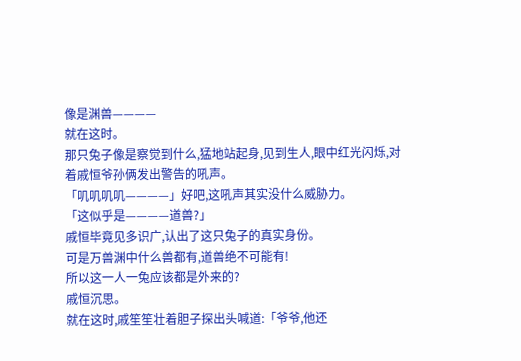像是渊兽————
就在这时。
那只兔子像是察觉到什么,猛地站起身,见到生人,眼中红光闪烁,对着戚恒爷孙俩发出警告的吼声。
「叽叽叽叽————」好吧,这吼声其实没什么威胁力。
「这似乎是————道兽?」
戚恒毕竟见多识广,认出了这只兔子的真实身份。
可是万兽渊中什么兽都有,道兽绝不可能有!
所以这一人一兔应该都是外来的?
戚恒沉思。
就在这时,戚笙笙壮着胆子探出头喊道:「爷爷,他还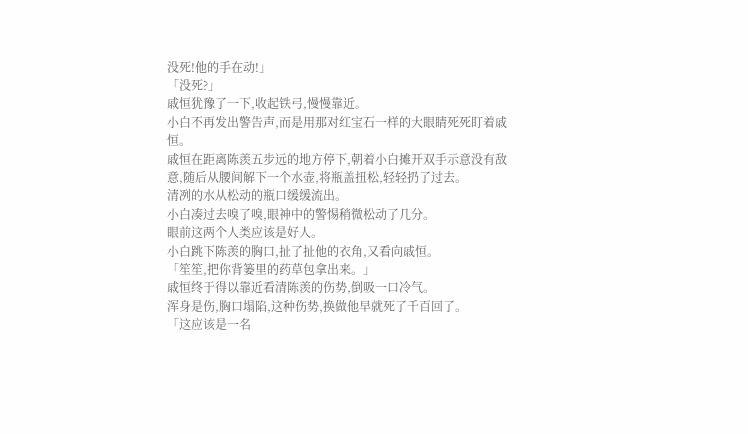没死!他的手在动!」
「没死?」
戚恒犹豫了一下,收起铁弓,慢慢靠近。
小白不再发出警告声,而是用那对红宝石一样的大眼睛死死盯着戚恒。
戚恒在距离陈羡五步远的地方停下,朝着小白摊开双手示意没有敌意,随后从腰间解下一个水壶,将瓶盖扭松,轻轻扔了过去。
清冽的水从松动的瓶口缓缓流出。
小白凑过去嗅了嗅,眼神中的警惕稍微松动了几分。
眼前这两个人类应该是好人。
小白跳下陈羡的胸口,扯了扯他的衣角,又看向戚恒。
「笙笙,把你背篓里的药草包拿出来。」
戚恒终于得以靠近看清陈羡的伤势,倒吸一口冷气。
浑身是伤,胸口塌陷,这种伤势,换做他早就死了千百回了。
「这应该是一名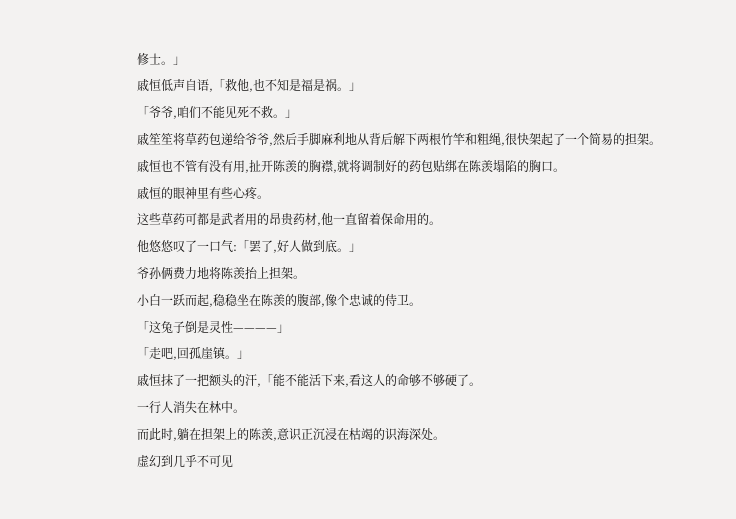修士。」
戚恒低声自语,「救他,也不知是福是祸。」
「爷爷,咱们不能见死不救。」
戚笙笙将草药包递给爷爷,然后手脚麻利地从背后解下两根竹竿和粗绳,很快架起了一个简易的担架。
戚恒也不管有没有用,扯开陈羡的胸襟,就将调制好的药包贴绑在陈羡塌陷的胸口。
戚恒的眼神里有些心疼。
这些草药可都是武者用的昂贵药材,他一直留着保命用的。
他悠悠叹了一口气:「罢了,好人做到底。」
爷孙俩费力地将陈羡抬上担架。
小白一跃而起,稳稳坐在陈羡的腹部,像个忠诚的侍卫。
「这兔子倒是灵性————」
「走吧,回孤崖镇。」
戚恒抹了一把额头的汗,「能不能活下来,看这人的命够不够硬了。
一行人消失在林中。
而此时,躺在担架上的陈羡,意识正沉浸在枯竭的识海深处。
虚幻到几乎不可见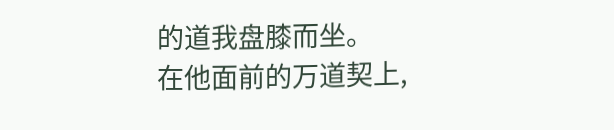的道我盘膝而坐。
在他面前的万道契上,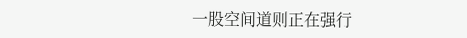一股空间道则正在强行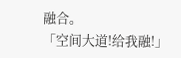融合。
「空间大道!给我融!」